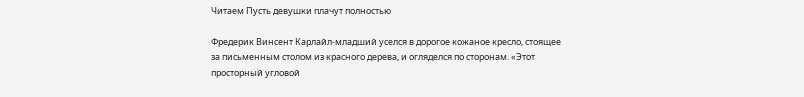Читаем Пусть девушки плачут полностью

Фредерик Винсент Карлайл-младший уселся в дорогое кожаное кресло, стоящее за письменным столом из красного дерева, и огляделся по сторонам. «Этот просторный угловой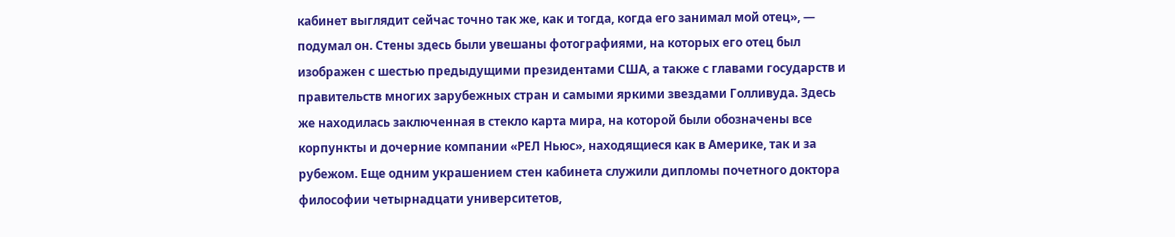кабинет выглядит сейчас точно так же, как и тогда, когда его занимал мой отец», — подумал он. Стены здесь были увешаны фотографиями, на которых его отец был изображен с шестью предыдущими президентами США, а также с главами государств и правительств многих зарубежных стран и самыми яркими звездами Голливуда. Здесь же находилась заключенная в стекло карта мира, на которой были обозначены все корпункты и дочерние компании «РЕЛ Ньюс», находящиеся как в Америке, так и за рубежом. Еще одним украшением стен кабинета служили дипломы почетного доктора философии четырнадцати университетов,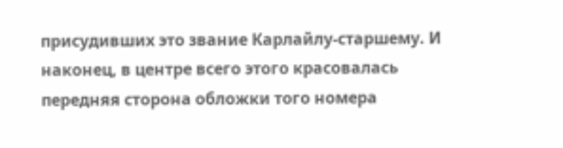присудивших это звание Карлайлу-старшему. И наконец, в центре всего этого красовалась передняя сторона обложки того номера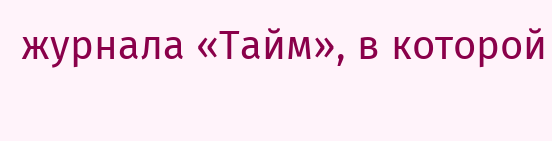журнала «Тайм», в которой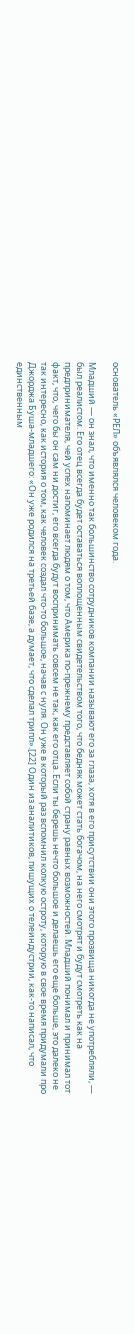основатель «РЕЛ» объявлялся человеком года.

Младший — он знал, что именно так большинство сотрудников компании называют его за глаза, хотя в его присутствии они этого прозвища никогда не употребляли, — был реалистом. Его отец всегда будет оставаться воплощенным свидетельством того, что бедняк может стать богачом, на него смотрят и будут смотреть как на предпринимателя, чей успех напоминает людям о том, что Америка по-прежнему представляет собой страну равных возможностей. Младший понимал и принимал тот факт, что, чего бы он сам ни достиг, его всегда будут воспринимать совсем не так, как его отца. Если ты берешь нечто большое и делаешь его еще больше, это далеко не так интересно, как история о том, как человек создал что-то большое, начав с нуля. Он уже в который раз вспомнил колкую остроту, которую в свое время придумали про Джорджа Буша-младшего: «Он уже родился на третьей базе, а думает, что сделал трипл».[22] Один из аналитиков, пишущих о телеиндустрии, как-то написал, что единственным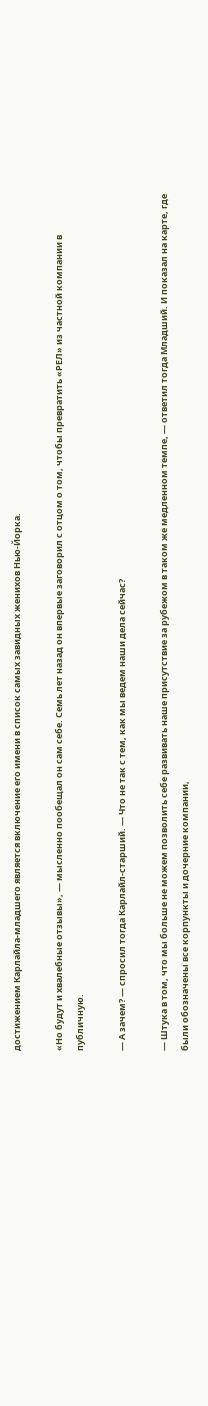достижением Карлайла-младшего является включение его имени в список самых завидных женихов Нью-Йорка.

«Но будут и хвалебные отзывы», — мысленно пообещал он сам себе. Семь лет назад он впервые заговорил с отцом о том, чтобы превратить «РЕЛ» из частной компании в публичную.

— А зачем? — спросил тогда Карлайл-старший. — Что не так с тем, как мы ведем наши дела сейчас?

— Штука в том, что мы больше не можем позволить себе развивать наше присутствие за рубежом в таком же медленном темпе, — ответил тогда Младший. И показал на карте, где были обозначены все корпункты и дочерние компании,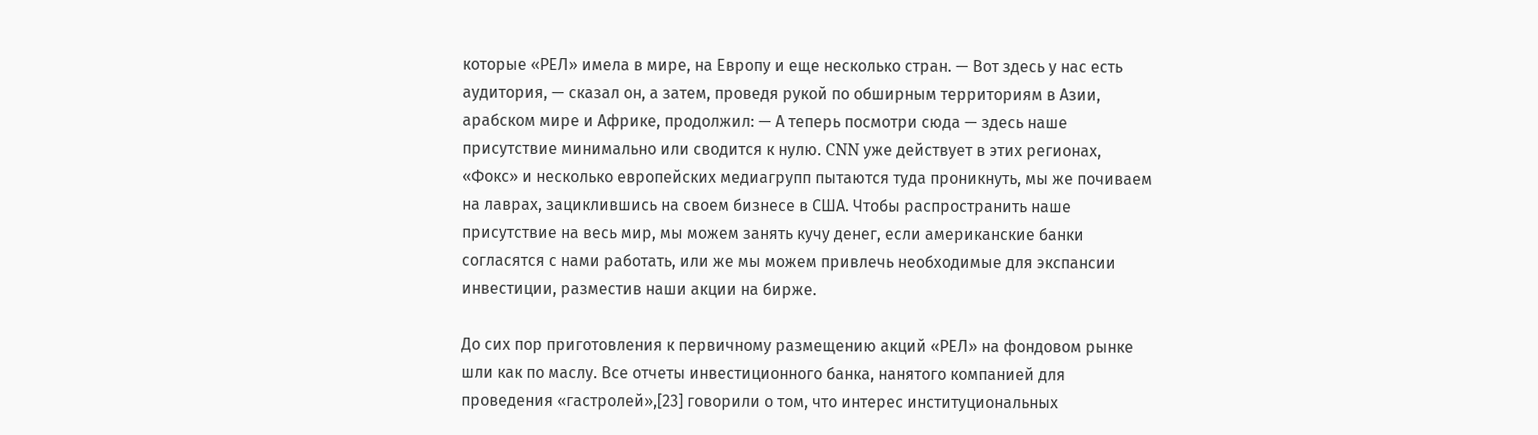которые «РЕЛ» имела в мире, на Европу и еще несколько стран. — Вот здесь у нас есть аудитория, — сказал он, а затем, проведя рукой по обширным территориям в Азии, арабском мире и Африке, продолжил: — А теперь посмотри сюда — здесь наше присутствие минимально или сводится к нулю. CNN уже действует в этих регионах, «Фокс» и несколько европейских медиагрупп пытаются туда проникнуть, мы же почиваем на лаврах, зациклившись на своем бизнесе в США. Чтобы распространить наше присутствие на весь мир, мы можем занять кучу денег, если американские банки согласятся с нами работать, или же мы можем привлечь необходимые для экспансии инвестиции, разместив наши акции на бирже.

До сих пор приготовления к первичному размещению акций «РЕЛ» на фондовом рынке шли как по маслу. Все отчеты инвестиционного банка, нанятого компанией для проведения «гастролей»,[23] говорили о том, что интерес институциональных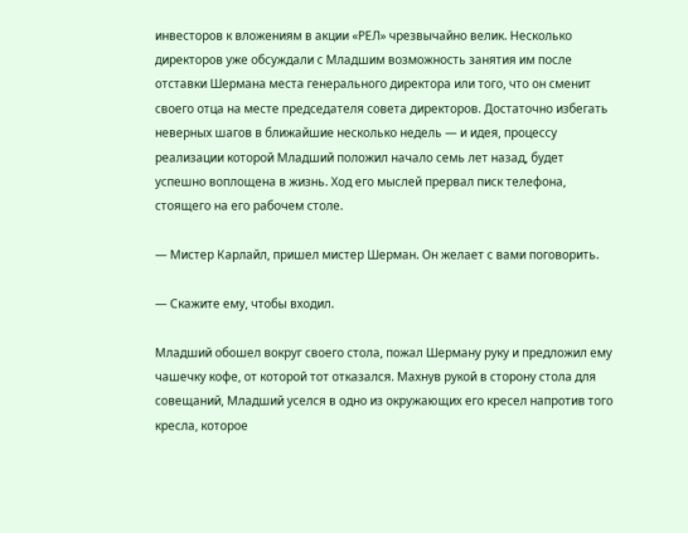инвесторов к вложениям в акции «РЕЛ» чрезвычайно велик. Несколько директоров уже обсуждали с Младшим возможность занятия им после отставки Шермана места генерального директора или того, что он сменит своего отца на месте председателя совета директоров. Достаточно избегать неверных шагов в ближайшие несколько недель — и идея, процессу реализации которой Младший положил начало семь лет назад, будет успешно воплощена в жизнь. Ход его мыслей прервал писк телефона, стоящего на его рабочем столе.

— Мистер Карлайл, пришел мистер Шерман. Он желает с вами поговорить.

— Скажите ему, чтобы входил.

Младший обошел вокруг своего стола, пожал Шерману руку и предложил ему чашечку кофе, от которой тот отказался. Махнув рукой в сторону стола для совещаний, Младший уселся в одно из окружающих его кресел напротив того кресла, которое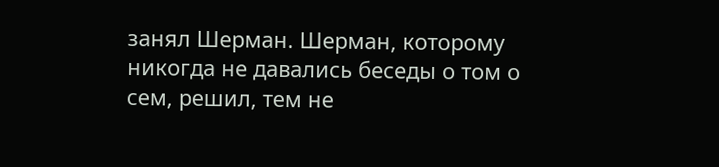занял Шерман. Шерман, которому никогда не давались беседы о том о сем, решил, тем не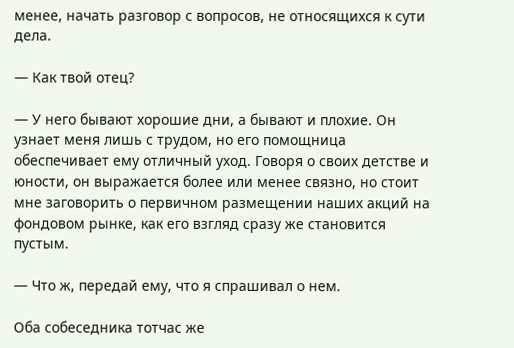менее, начать разговор с вопросов, не относящихся к сути дела.

— Как твой отец?

— У него бывают хорошие дни, а бывают и плохие. Он узнает меня лишь с трудом, но его помощница обеспечивает ему отличный уход. Говоря о своих детстве и юности, он выражается более или менее связно, но стоит мне заговорить о первичном размещении наших акций на фондовом рынке, как его взгляд сразу же становится пустым.

— Что ж, передай ему, что я спрашивал о нем.

Оба собеседника тотчас же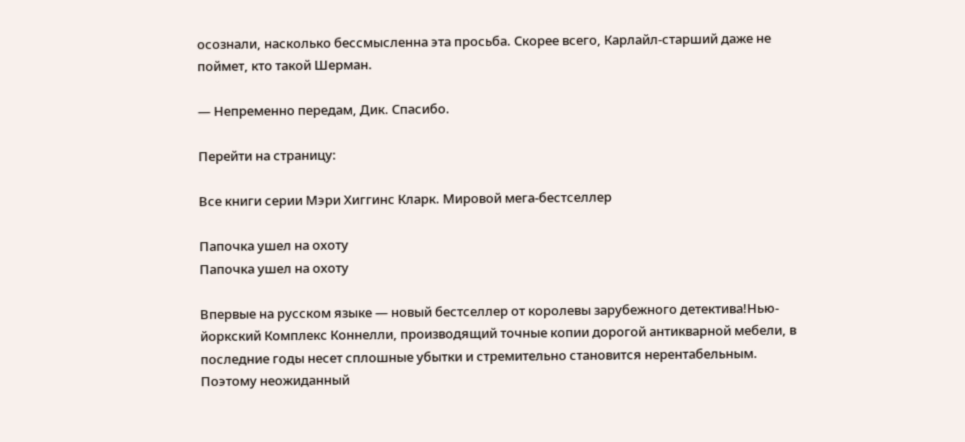осознали, насколько бессмысленна эта просьба. Скорее всего, Карлайл-старший даже не поймет, кто такой Шерман.

— Непременно передам, Дик. Спасибо.

Перейти на страницу:

Все книги серии Мэри Хиггинс Кларк. Мировой мега-бестселлер

Папочка ушел на охоту
Папочка ушел на охоту

Впервые на русском языке — новый бестселлер от королевы зарубежного детектива!Нью-йоркский Комплекс Коннелли, производящий точные копии дорогой антикварной мебели, в последние годы несет сплошные убытки и стремительно становится нерентабельным. Поэтому неожиданный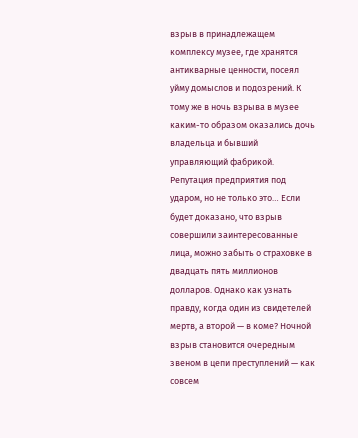взрыв в принадлежащем комплексу музее, где хранятся антикварные ценности, посеял уйму домыслов и подозрений. К тому же в ночь взрыва в музее каким-то образом оказались дочь владельца и бывший управляющий фабрикой. Репутация предприятия под ударом, но не только это… Если будет доказано, что взрыв совершили заинтересованные лица, можно забыть о страховке в двадцать пять миллионов долларов. Однако как узнать правду, когда один из свидетелей мертв, а второй — в коме? Ночной взрыв становится очередным звеном в цепи преступлений — как совсем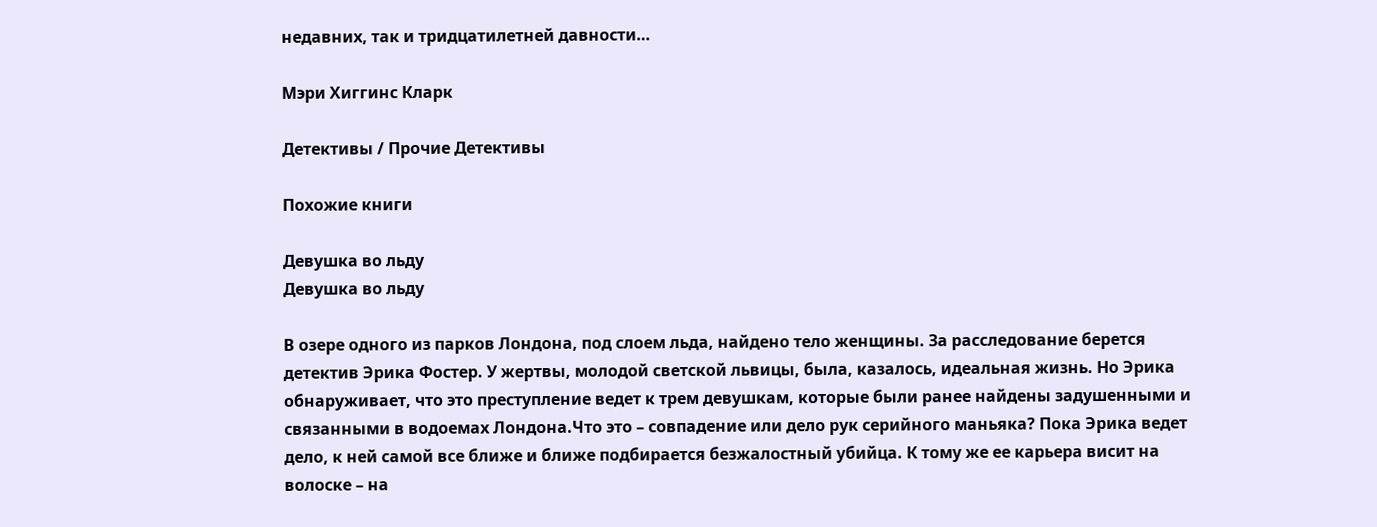недавних, так и тридцатилетней давности…

Мэри Хиггинс Кларк

Детективы / Прочие Детективы

Похожие книги

Девушка во льду
Девушка во льду

В озере одного из парков Лондона, под слоем льда, найдено тело женщины. За расследование берется детектив Эрика Фостер. У жертвы, молодой светской львицы, была, казалось, идеальная жизнь. Но Эрика обнаруживает, что это преступление ведет к трем девушкам, которые были ранее найдены задушенными и связанными в водоемах Лондона.Что это – совпадение или дело рук серийного маньяка? Пока Эрика ведет дело, к ней самой все ближе и ближе подбирается безжалостный убийца. К тому же ее карьера висит на волоске – на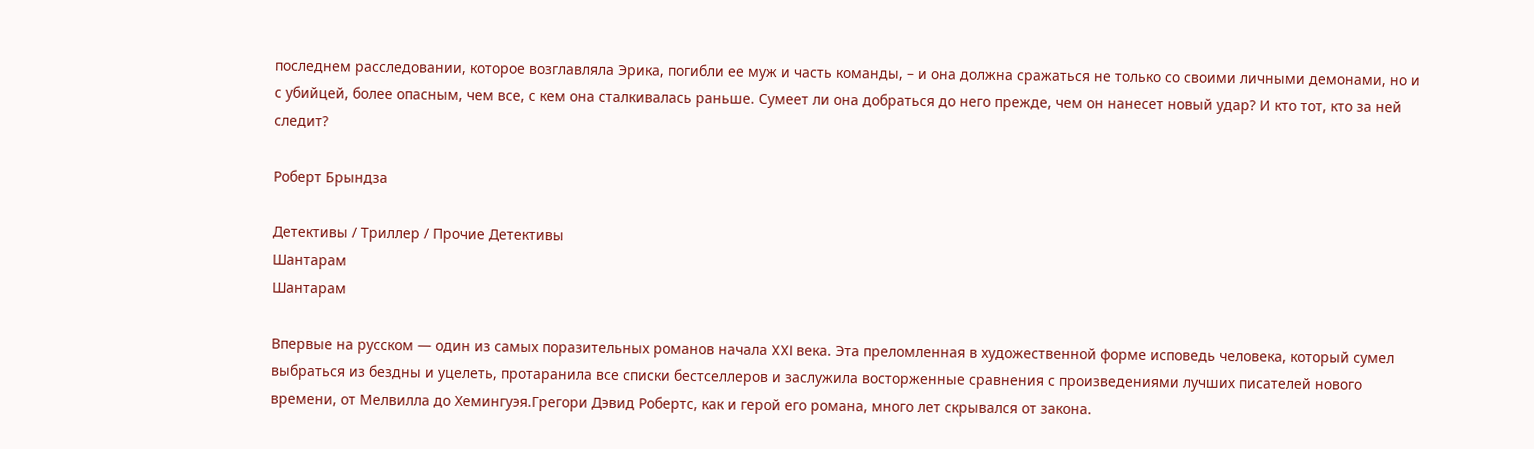последнем расследовании, которое возглавляла Эрика, погибли ее муж и часть команды, – и она должна сражаться не только со своими личными демонами, но и с убийцей, более опасным, чем все, с кем она сталкивалась раньше. Сумеет ли она добраться до него прежде, чем он нанесет новый удар? И кто тот, кто за ней следит?

Роберт Брындза

Детективы / Триллер / Прочие Детективы
Шантарам
Шантарам

Впервые на русском — один из самых поразительных романов начала XXI века. Эта преломленная в художественной форме исповедь человека, который сумел выбраться из бездны и уцелеть, протаранила все списки бестселлеров и заслужила восторженные сравнения с произведениями лучших писателей нового времени, от Мелвилла до Хемингуэя.Грегори Дэвид Робертс, как и герой его романа, много лет скрывался от закона.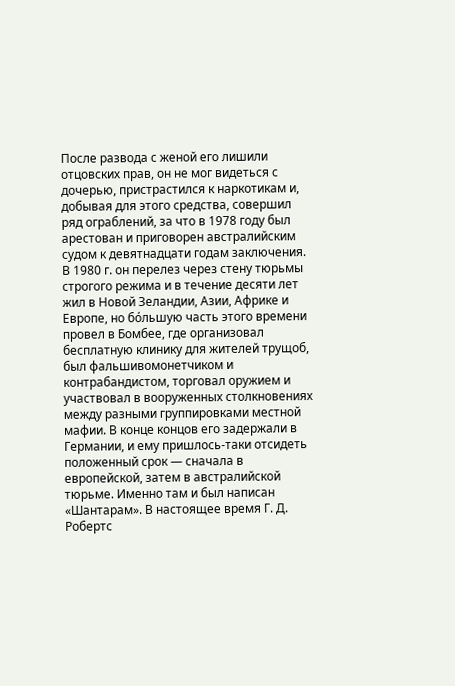После развода с женой его лишили отцовских прав, он не мог видеться с дочерью, пристрастился к наркотикам и, добывая для этого средства, совершил ряд ограблений, за что в 1978 году был арестован и приговорен австралийским судом к девятнадцати годам заключения. В 1980 г. он перелез через стену тюрьмы строгого режима и в течение десяти лет жил в Новой Зеландии, Азии, Африке и Европе, но бόльшую часть этого времени провел в Бомбее, где организовал бесплатную клинику для жителей трущоб, был фальшивомонетчиком и контрабандистом, торговал оружием и участвовал в вооруженных столкновениях между разными группировками местной мафии. В конце концов его задержали в Германии, и ему пришлось-таки отсидеть положенный срок — сначала в европейской, затем в австралийской тюрьме. Именно там и был написан «Шантарам». В настоящее время Г. Д. Робертс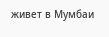живет в Мумбаи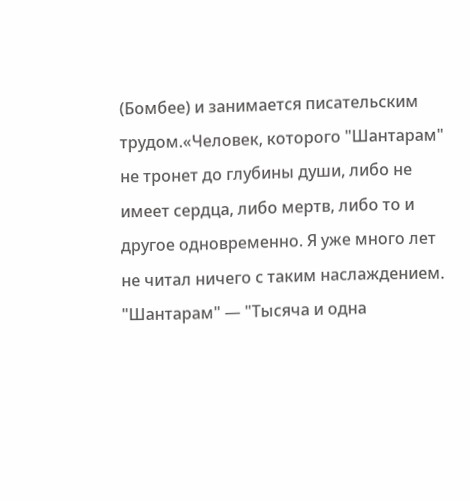(Бомбее) и занимается писательским трудом.«Человек, которого "Шантарам" не тронет до глубины души, либо не имеет сердца, либо мертв, либо то и другое одновременно. Я уже много лет не читал ничего с таким наслаждением. "Шантарам" — "Тысяча и одна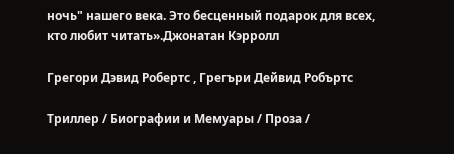ночь" нашего века. Это бесценный подарок для всех, кто любит читать».Джонатан Кэрролл

Грегори Дэвид Робертс , Грегъри Дейвид Робъртс

Триллер / Биографии и Мемуары / Проза /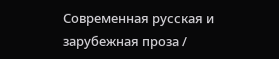Современная русская и зарубежная проза /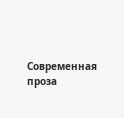Современная проза